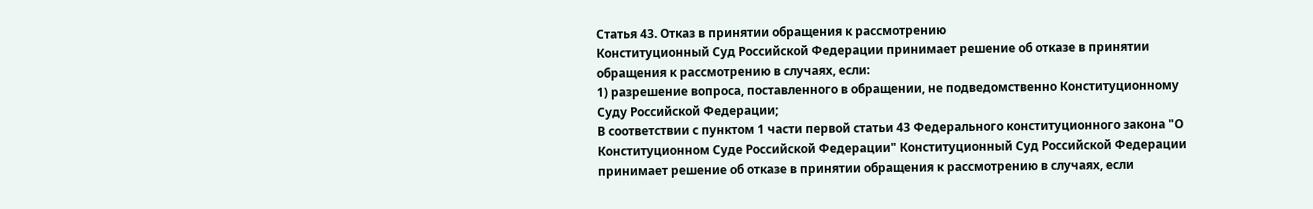Статья 43. Отказ в принятии обращения к рассмотрению
Конституционный Суд Российской Федерации принимает решение об отказе в принятии обращения к рассмотрению в случаях, если:
1) разрешение вопроса, поставленного в обращении, не подведомственно Конституционному Суду Российской Федерации;
В соответствии с пунктом 1 части первой статьи 43 Федерального конституционного закона "О Конституционном Суде Российской Федерации" Конституционный Суд Российской Федерации принимает решение об отказе в принятии обращения к рассмотрению в случаях, если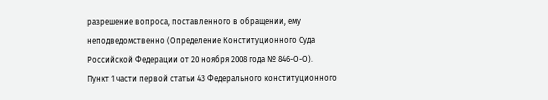разрешение вопроса, поставленного в обращении, ему неподведомственно (Определение Конституционного Суда Российской Федерации от 20 ноября 2008 года № 846-О-О).
Пункт 1 части первой статьи 43 Федерального конституционного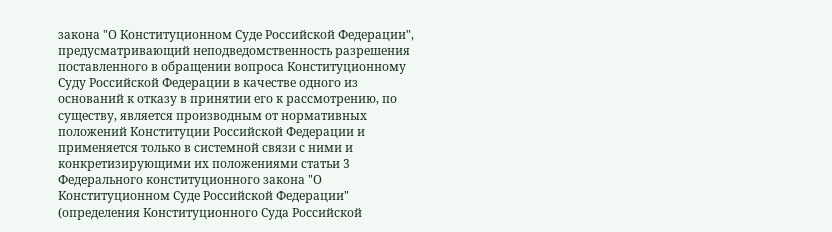закона "О Конституционном Суде Российской Федерации", предусматривающий неподведомственность разрешения поставленного в обращении вопроса Конституционному Суду Российской Федерации в качестве одного из оснований к отказу в принятии его к рассмотрению, по существу, является производным от нормативных положений Конституции Российской Федерации и применяется только в системной связи с ними и конкретизирующими их положениями статьи 3 Федерального конституционного закона "О Конституционном Суде Российской Федерации" (определения Конституционного Суда Российской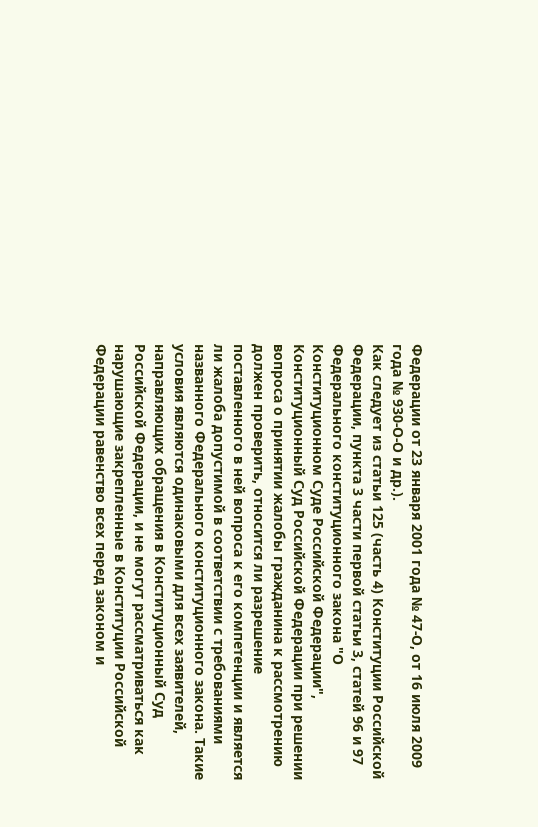Федерации от 23 января 2001 года № 47-О, от 16 июля 2009 года № 930-О-О и др.).
Как следует из статьи 125 (часть 4) Конституции Российской Федерации, пункта 3 части первой статьи 3, статей 96 и 97 Федерального конституционного закона "О Конституционном Суде Российской Федерации", Конституционный Суд Российской Федерации при решении вопроса о принятии жалобы гражданина к рассмотрению должен проверить, относится ли разрешение поставленного в ней вопроса к его компетенции и является ли жалоба допустимой в соответствии с требованиями названного Федерального конституционного закона. Такие условия являются одинаковыми для всех заявителей, направляющих обращения в Конституционный Суд Российской Федерации, и не могут рассматриваться как нарушающие закрепленные в Конституции Российской Федерации равенство всех перед законом и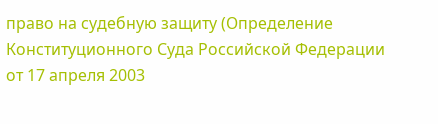право на судебную защиту (Определение Конституционного Суда Российской Федерации от 17 апреля 2003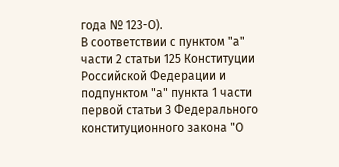года № 123-О).
В соответствии с пунктом "а" части 2 статьи 125 Конституции Российской Федерации и подпунктом "а" пункта 1 части первой статьи 3 Федерального конституционного закона "О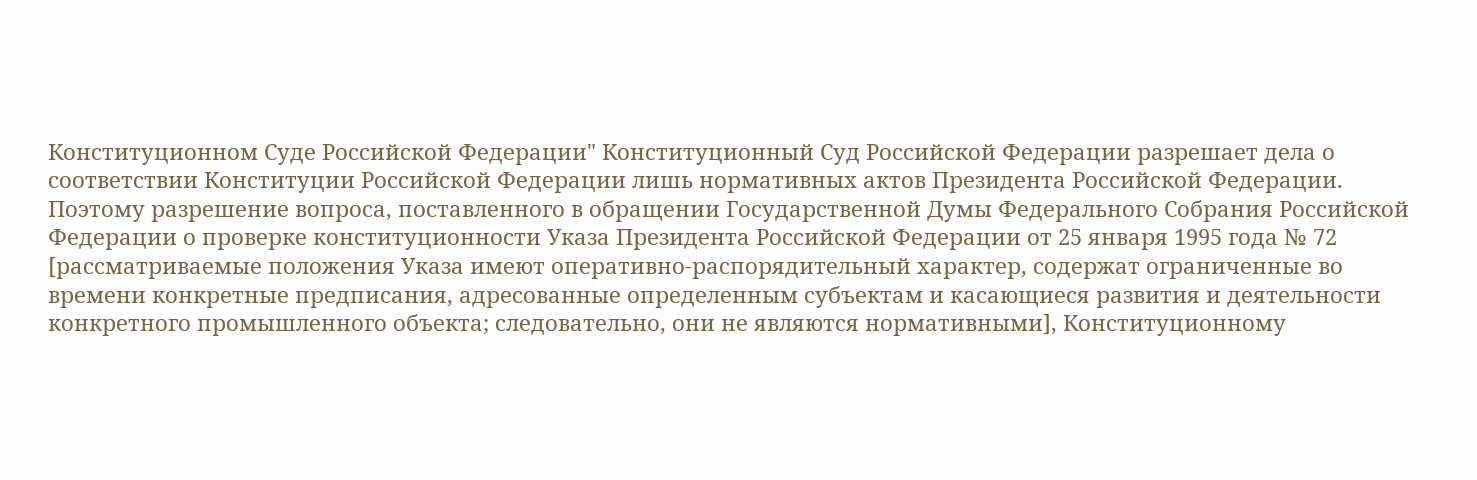Конституционном Суде Российской Федерации" Конституционный Суд Российской Федерации разрешает дела о соответствии Конституции Российской Федерации лишь нормативных актов Президента Российской Федерации. Поэтому разрешение вопроса, поставленного в обращении Государственной Думы Федерального Собрания Российской Федерации о проверке конституционности Указа Президента Российской Федерации от 25 января 1995 года № 72 [рассматриваемые положения Указа имеют оперативно-распорядительный характер, содержат ограниченные во времени конкретные предписания, адресованные определенным субъектам и касающиеся развития и деятельности конкретного промышленного объекта; следовательно, они не являются нормативными], Конституционному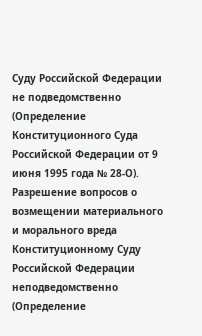Суду Российской Федерации не подведомственно (Определение Конституционного Суда Российской Федерации от 9 июня 1995 года № 28-О).
Разрешение вопросов о возмещении материального и морального вреда Конституционному Суду Российской Федерации неподведомственно (Определение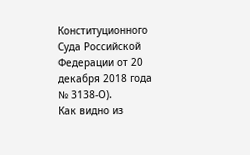Конституционного Суда Российской Федерации от 20 декабря 2018 года № 3138-О).
Как видно из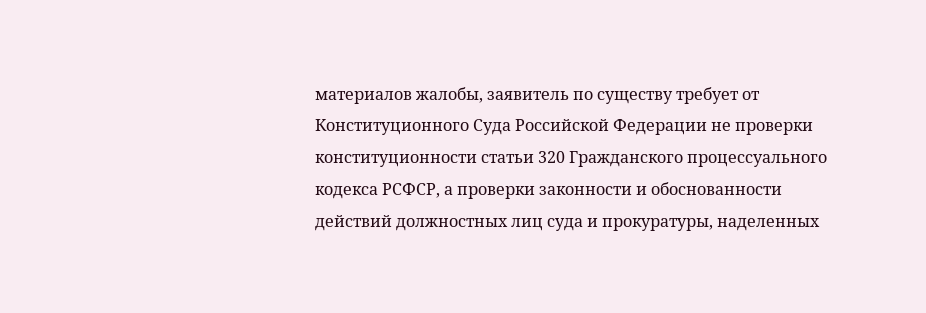материалов жалобы, заявитель по существу требует от Конституционного Суда Российской Федерации не проверки конституционности статьи 320 Гражданского процессуального кодекса РСФСР, а проверки законности и обоснованности действий должностных лиц суда и прокуратуры, наделенных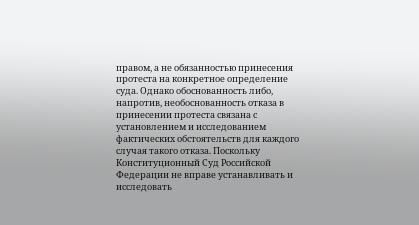правом, а не обязанностью принесения протеста на конкретное определение суда. Однако обоснованность либо, напротив, необоснованность отказа в принесении протеста связана с установлением и исследованием фактических обстоятельств для каждого случая такого отказа. Поскольку Конституционный Суд Российской Федерации не вправе устанавливать и исследовать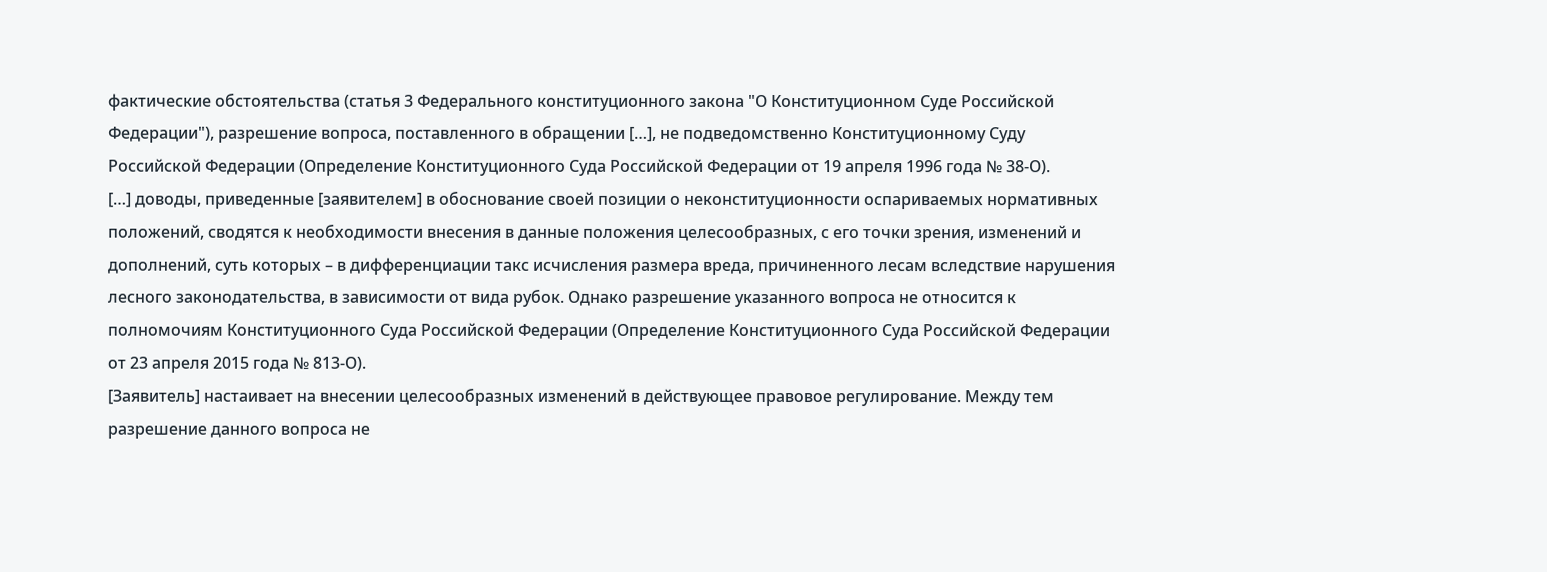фактические обстоятельства (статья 3 Федерального конституционного закона "О Конституционном Суде Российской Федерации"), разрешение вопроса, поставленного в обращении […], не подведомственно Конституционному Суду Российской Федерации (Определение Конституционного Суда Российской Федерации от 19 апреля 1996 года № 38-О).
[…] доводы, приведенные [заявителем] в обоснование своей позиции о неконституционности оспариваемых нормативных положений, сводятся к необходимости внесения в данные положения целесообразных, с его точки зрения, изменений и дополнений, суть которых – в дифференциации такс исчисления размера вреда, причиненного лесам вследствие нарушения лесного законодательства, в зависимости от вида рубок. Однако разрешение указанного вопроса не относится к полномочиям Конституционного Суда Российской Федерации (Определение Конституционного Суда Российской Федерации от 23 апреля 2015 года № 813-О).
[Заявитель] настаивает на внесении целесообразных изменений в действующее правовое регулирование. Между тем разрешение данного вопроса не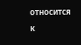относится к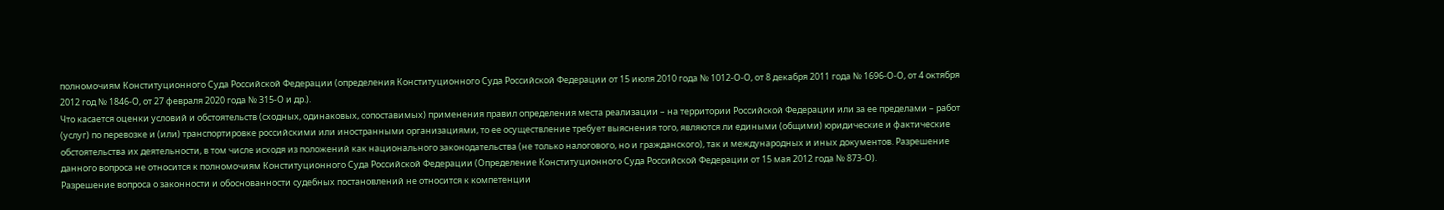полномочиям Конституционного Суда Российской Федерации (определения Конституционного Суда Российской Федерации от 15 июля 2010 года № 1012-О-О, от 8 декабря 2011 года № 1696-О-О, от 4 октября 2012 год № 1846-О, от 27 февраля 2020 года № 315-О и др.).
Что касается оценки условий и обстоятельств (сходных, одинаковых, сопоставимых) применения правил определения места реализации – на территории Российской Федерации или за ее пределами – работ (услуг) по перевозке и (или) транспортировке российскими или иностранными организациями, то ее осуществление требует выяснения того, являются ли едиными (общими) юридические и фактические обстоятельства их деятельности, в том числе исходя из положений как национального законодательства (не только налогового, но и гражданского), так и международных и иных документов. Разрешение данного вопроса не относится к полномочиям Конституционного Суда Российской Федерации (Определение Конституционного Суда Российской Федерации от 15 мая 2012 года № 873-О).
Разрешение вопроса о законности и обоснованности судебных постановлений не относится к компетенции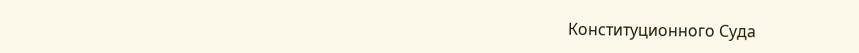Конституционного Суда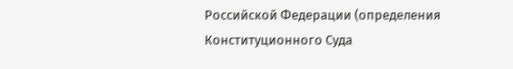Российской Федерации (определения Конституционного Суда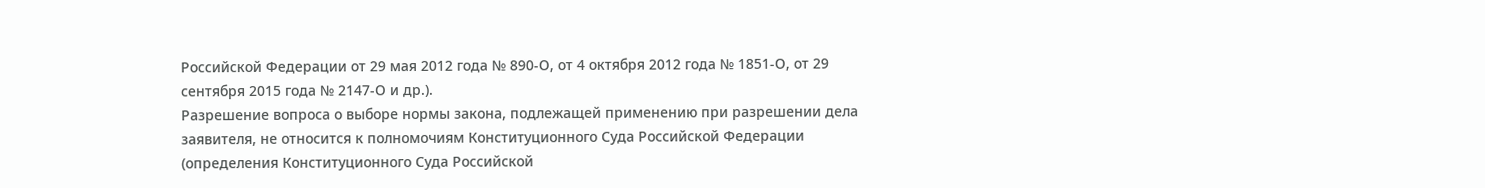Российской Федерации от 29 мая 2012 года № 890-О, от 4 октября 2012 года № 1851-О, от 29 сентября 2015 года № 2147-О и др.).
Разрешение вопроса о выборе нормы закона, подлежащей применению при разрешении дела заявителя, не относится к полномочиям Конституционного Суда Российской Федерации (определения Конституционного Суда Российской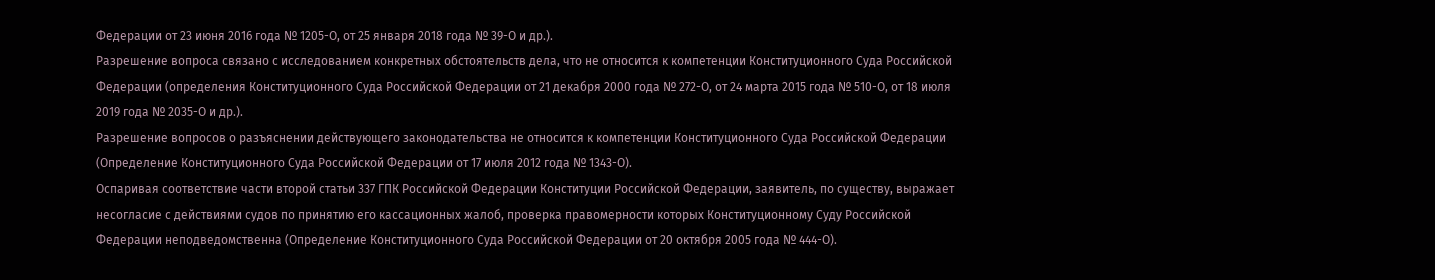Федерации от 23 июня 2016 года № 1205-О, от 25 января 2018 года № 39-О и др.).
Разрешение вопроса связано с исследованием конкретных обстоятельств дела, что не относится к компетенции Конституционного Суда Российской Федерации (определения Конституционного Суда Российской Федерации от 21 декабря 2000 года № 272-О, от 24 марта 2015 года № 510-О, от 18 июля 2019 года № 2035-О и др.).
Разрешение вопросов о разъяснении действующего законодательства не относится к компетенции Конституционного Суда Российской Федерации (Определение Конституционного Суда Российской Федерации от 17 июля 2012 года № 1343-О).
Оспаривая соответствие части второй статьи 337 ГПК Российской Федерации Конституции Российской Федерации, заявитель, по существу, выражает несогласие с действиями судов по принятию его кассационных жалоб, проверка правомерности которых Конституционному Суду Российской Федерации неподведомственна (Определение Конституционного Суда Российской Федерации от 20 октября 2005 года № 444-О).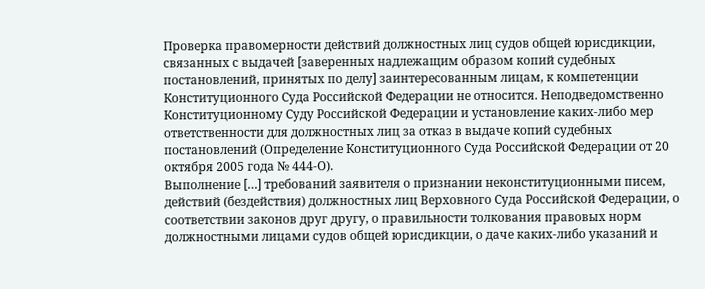Проверка правомерности действий должностных лиц судов общей юрисдикции, связанных с выдачей [заверенных надлежащим образом копий судебных постановлений, принятых по делу] заинтересованным лицам, к компетенции Конституционного Суда Российской Федерации не относится. Неподведомственно Конституционному Суду Российской Федерации и установление каких-либо мер ответственности для должностных лиц за отказ в выдаче копий судебных постановлений (Определение Конституционного Суда Российской Федерации от 20 октября 2005 года № 444-О).
Выполнение […] требований заявителя о признании неконституционными писем, действий (бездействия) должностных лиц Верховного Суда Российской Федерации, о соответствии законов друг другу, о правильности толкования правовых норм должностными лицами судов общей юрисдикции, о даче каких-либо указаний и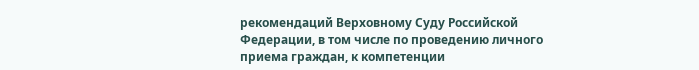рекомендаций Верховному Суду Российской Федерации, в том числе по проведению личного приема граждан, к компетенции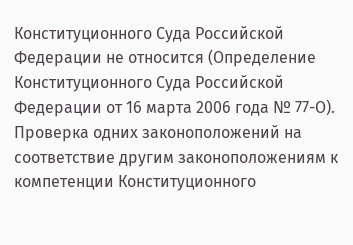Конституционного Суда Российской Федерации не относится (Определение Конституционного Суда Российской Федерации от 16 марта 2006 года № 77-О).
Проверка одних законоположений на соответствие другим законоположениям к компетенции Конституционного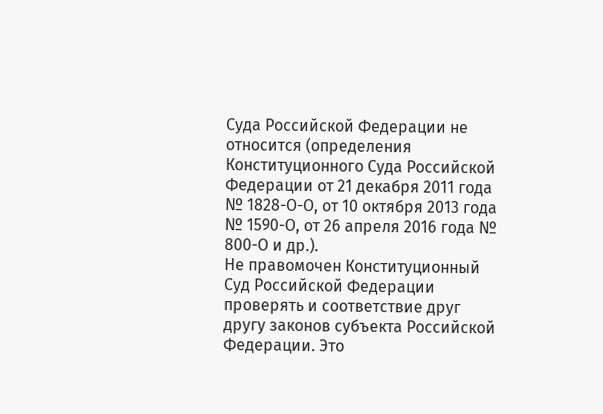Суда Российской Федерации не относится (определения Конституционного Суда Российской Федерации от 21 декабря 2011 года № 1828-О-О, от 10 октября 2013 года № 1590-О, от 26 апреля 2016 года № 800-О и др.).
Не правомочен Конституционный Суд Российской Федерации проверять и соответствие друг другу законов субъекта Российской Федерации. Это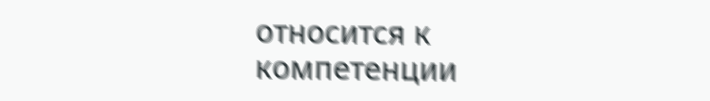относится к компетенции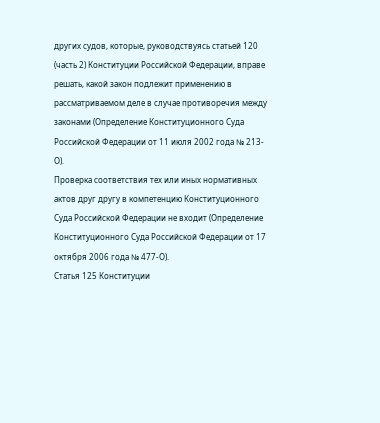других судов, которые, руководствуясь статьей 120 (часть 2) Конституции Российской Федерации, вправе решать, какой закон подлежит применению в рассматриваемом деле в случае противоречия между законами (Определение Конституционного Суда Российской Федерации от 11 июля 2002 года № 213-О).
Проверка соответствия тех или иных нормативных актов друг другу в компетенцию Конституционного Суда Российской Федерации не входит (Определение Конституционного Суда Российской Федерации от 17 октября 2006 года № 477-О).
Статья 125 Конституции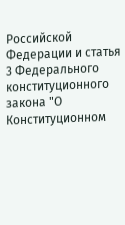Российской Федерации и статья 3 Федерального конституционного закона "О Конституционном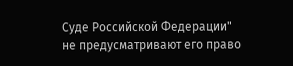Суде Российской Федерации" не предусматривают его право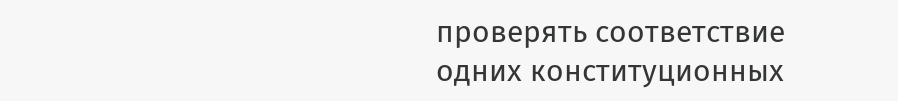проверять соответствие одних конституционных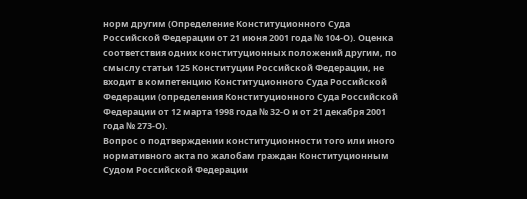норм другим (Определение Конституционного Суда Российской Федерации от 21 июня 2001 года № 104-О). Оценка соответствия одних конституционных положений другим, по смыслу статьи 125 Конституции Российской Федерации, не входит в компетенцию Конституционного Суда Российской Федерации (определения Конституционного Суда Российской Федерации от 12 марта 1998 года № 32-О и от 21 декабря 2001 года № 273-О).
Вопрос о подтверждении конституционности того или иного нормативного акта по жалобам граждан Конституционным Судом Российской Федерации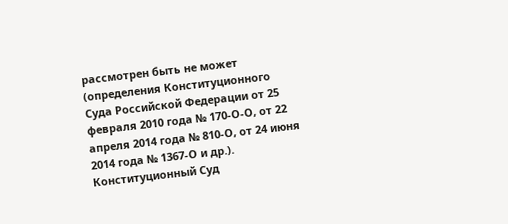рассмотрен быть не может (определения Конституционного Суда Российской Федерации от 25 февраля 2010 года № 170-О-О, от 22 апреля 2014 года № 810-О, от 24 июня 2014 года № 1367-О и др.).
Конституционный Суд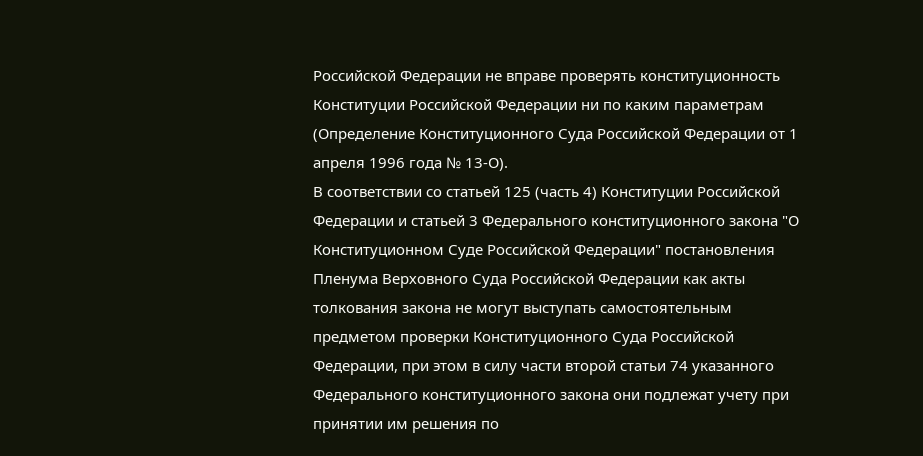Российской Федерации не вправе проверять конституционность Конституции Российской Федерации ни по каким параметрам (Определение Конституционного Суда Российской Федерации от 1 апреля 1996 года № 13-О).
В соответствии со статьей 125 (часть 4) Конституции Российской Федерации и статьей 3 Федерального конституционного закона "О Конституционном Суде Российской Федерации" постановления Пленума Верховного Суда Российской Федерации как акты толкования закона не могут выступать самостоятельным предметом проверки Конституционного Суда Российской Федерации, при этом в силу части второй статьи 74 указанного Федерального конституционного закона они подлежат учету при принятии им решения по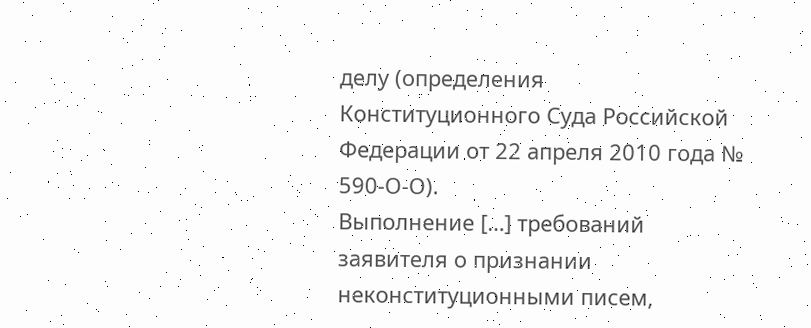делу (определения Конституционного Суда Российской Федерации от 22 апреля 2010 года № 590-О-О).
Выполнение […] требований заявителя о признании неконституционными писем,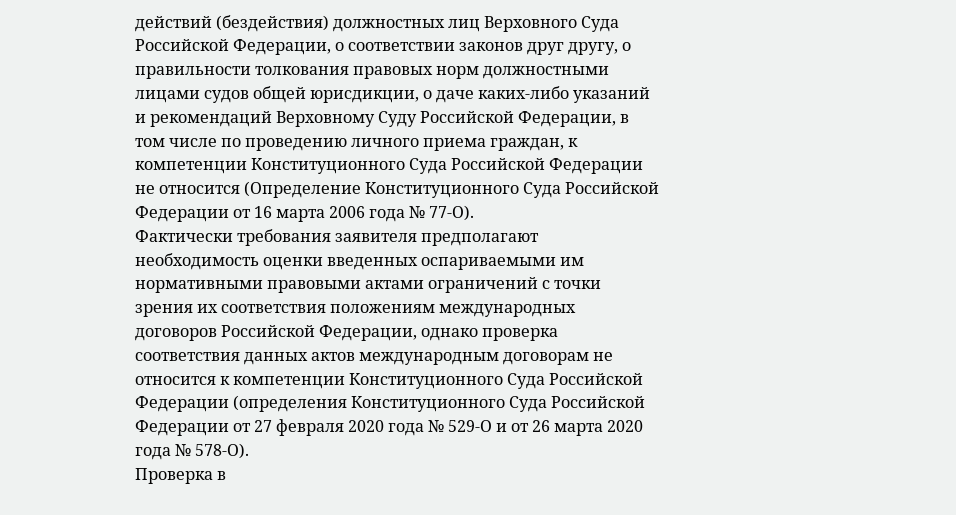действий (бездействия) должностных лиц Верховного Суда Российской Федерации, о соответствии законов друг другу, о правильности толкования правовых норм должностными лицами судов общей юрисдикции, о даче каких-либо указаний и рекомендаций Верховному Суду Российской Федерации, в том числе по проведению личного приема граждан, к компетенции Конституционного Суда Российской Федерации не относится (Определение Конституционного Суда Российской Федерации от 16 марта 2006 года № 77-О).
Фактически требования заявителя предполагают необходимость оценки введенных оспариваемыми им нормативными правовыми актами ограничений с точки зрения их соответствия положениям международных договоров Российской Федерации, однако проверка соответствия данных актов международным договорам не относится к компетенции Конституционного Суда Российской Федерации (определения Конституционного Суда Российской Федерации от 27 февраля 2020 года № 529-О и от 26 марта 2020 года № 578-О).
Проверка в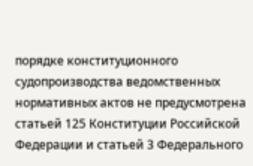порядке конституционного судопроизводства ведомственных нормативных актов не предусмотрена статьей 125 Конституции Российской Федерации и статьей 3 Федерального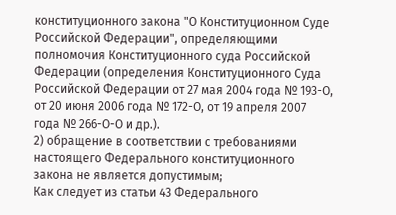конституционного закона "О Конституционном Суде Российской Федерации", определяющими полномочия Конституционного суда Российской Федерации (определения Конституционного Суда Российской Федерации от 27 мая 2004 года № 193-О, от 20 июня 2006 года № 172-О, от 19 апреля 2007 года № 266-О-О и др.).
2) обращение в соответствии с требованиями настоящего Федерального конституционного закона не является допустимым;
Как следует из статьи 43 Федерального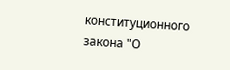конституционного закона "О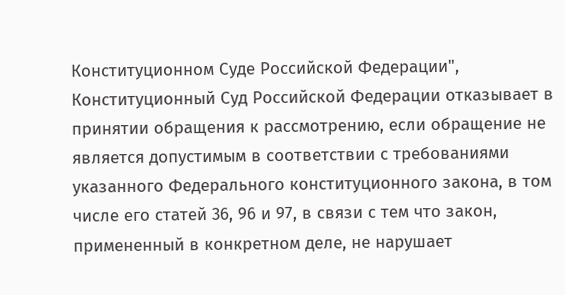Конституционном Суде Российской Федерации", Конституционный Суд Российской Федерации отказывает в принятии обращения к рассмотрению, если обращение не является допустимым в соответствии с требованиями указанного Федерального конституционного закона, в том числе его статей 36, 96 и 97, в связи с тем что закон, примененный в конкретном деле, не нарушает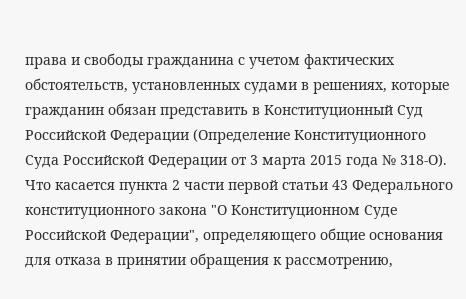права и свободы гражданина с учетом фактических обстоятельств, установленных судами в решениях, которые гражданин обязан представить в Конституционный Суд Российской Федерации (Определение Конституционного Суда Российской Федерации от 3 марта 2015 года № 318-О).
Что касается пункта 2 части первой статьи 43 Федерального конституционного закона "О Конституционном Суде Российской Федерации", определяющего общие основания для отказа в принятии обращения к рассмотрению,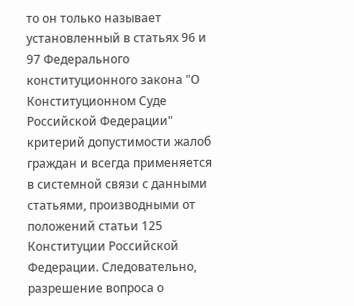то он только называет установленный в статьях 96 и 97 Федерального конституционного закона "О Конституционном Суде Российской Федерации" критерий допустимости жалоб граждан и всегда применяется в системной связи с данными статьями, производными от положений статьи 125 Конституции Российской Федерации. Следовательно, разрешение вопроса о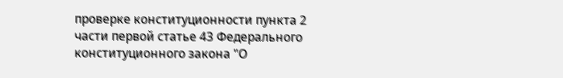проверке конституционности пункта 2 части первой статье 43 Федерального конституционного закона "О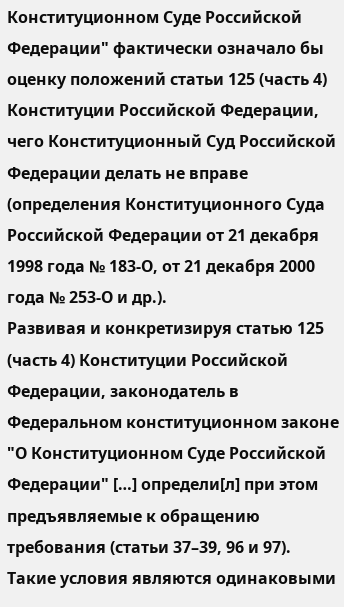Конституционном Суде Российской Федерации" фактически означало бы оценку положений статьи 125 (часть 4) Конституции Российской Федерации, чего Конституционный Суд Российской Федерации делать не вправе (определения Конституционного Суда Российской Федерации от 21 декабря 1998 года № 183-О, от 21 декабря 2000 года № 253-О и др.).
Развивая и конкретизируя статью 125 (часть 4) Конституции Российской Федерации, законодатель в Федеральном конституционном законе "О Конституционном Суде Российской Федерации" […] определи[л] при этом предъявляемые к обращению требования (статьи 37–39, 96 и 97). Такие условия являются одинаковыми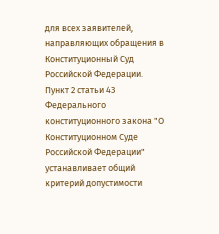для всех заявителей, направляющих обращения в Конституционный Суд Российской Федерации. Пункт 2 статьи 43 Федерального конституционного закона "О Конституционном Суде Российской Федерации" устанавливает общий критерий допустимости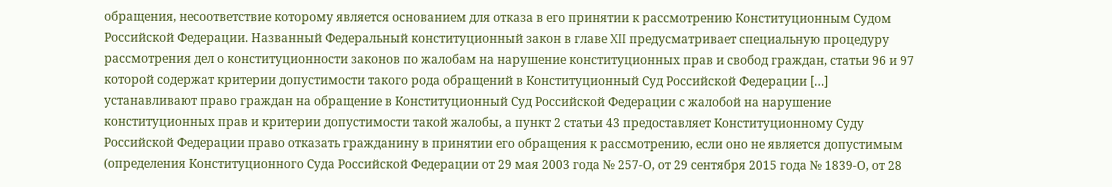обращения, несоответствие которому является основанием для отказа в его принятии к рассмотрению Конституционным Судом Российской Федерации. Названный Федеральный конституционный закон в главе XII предусматривает специальную процедуру рассмотрения дел о конституционности законов по жалобам на нарушение конституционных прав и свобод граждан, статьи 96 и 97 которой содержат критерии допустимости такого рода обращений в Конституционный Суд Российской Федерации […] устанавливают право граждан на обращение в Конституционный Суд Российской Федерации с жалобой на нарушение конституционных прав и критерии допустимости такой жалобы, а пункт 2 статьи 43 предоставляет Конституционному Суду Российской Федерации право отказать гражданину в принятии его обращения к рассмотрению, если оно не является допустимым (определения Конституционного Суда Российской Федерации от 29 мая 2003 года № 257-О, от 29 сентября 2015 года № 1839-О, от 28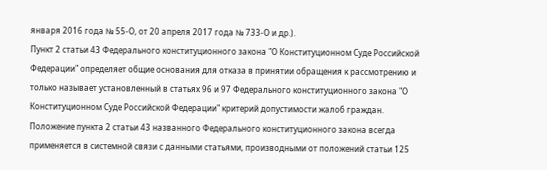января 2016 года № 55-О, от 20 апреля 2017 года № 733-О и др.).
Пункт 2 статьи 43 Федерального конституционного закона "О Конституционном Суде Российской Федерации" определяет общие основания для отказа в принятии обращения к рассмотрению и только называет установленный в статьях 96 и 97 Федерального конституционного закона "О Конституционном Суде Российской Федерации" критерий допустимости жалоб граждан. Положение пункта 2 статьи 43 названного Федерального конституционного закона всегда применяется в системной связи с данными статьями, производными от положений статьи 125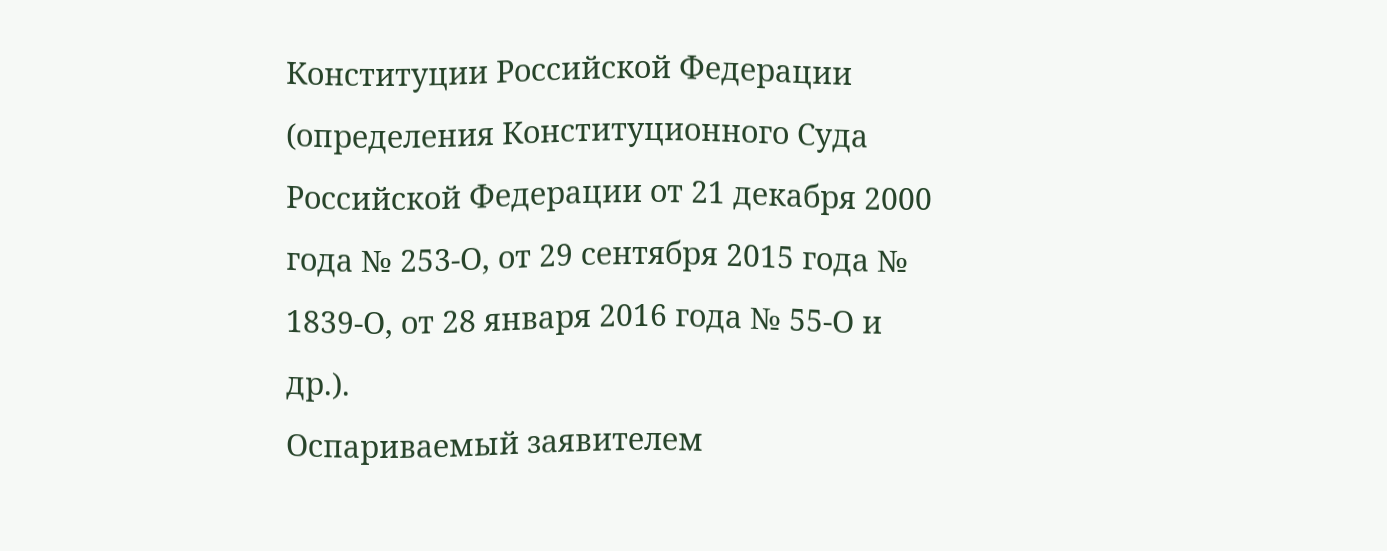Конституции Российской Федерации (определения Конституционного Суда Российской Федерации от 21 декабря 2000 года № 253-О, от 29 сентября 2015 года № 1839-О, от 28 января 2016 года № 55-О и др.).
Оспариваемый заявителем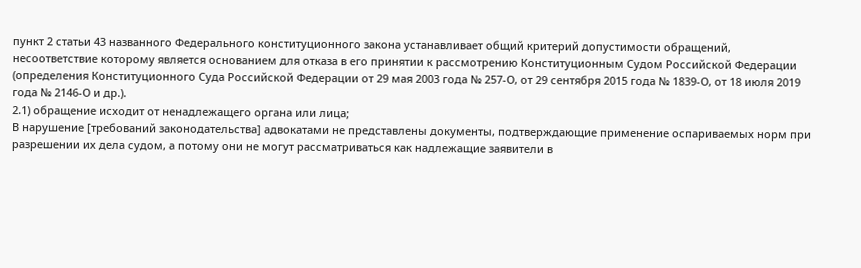пункт 2 статьи 43 названного Федерального конституционного закона устанавливает общий критерий допустимости обращений, несоответствие которому является основанием для отказа в его принятии к рассмотрению Конституционным Судом Российской Федерации (определения Конституционного Суда Российской Федерации от 29 мая 2003 года № 257-О, от 29 сентября 2015 года № 1839-О, от 18 июля 2019 года № 2146-О и др.).
2.1) обращение исходит от ненадлежащего органа или лица;
В нарушение [требований законодательства] адвокатами не представлены документы, подтверждающие применение оспариваемых норм при разрешении их дела судом, а потому они не могут рассматриваться как надлежащие заявители в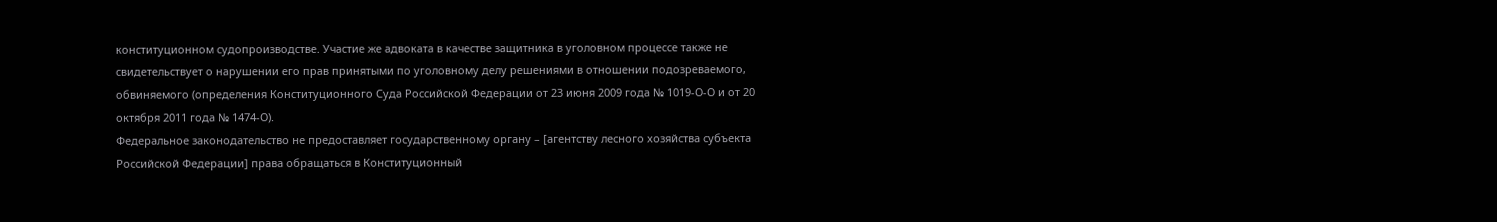конституционном судопроизводстве. Участие же адвоката в качестве защитника в уголовном процессе также не свидетельствует о нарушении его прав принятыми по уголовному делу решениями в отношении подозреваемого, обвиняемого (определения Конституционного Суда Российской Федерации от 23 июня 2009 года № 1019-О-О и от 20 октября 2011 года № 1474-О).
Федеральное законодательство не предоставляет государственному органу – [агентству лесного хозяйства субъекта Российской Федерации] права обращаться в Конституционный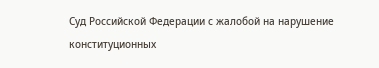Суд Российской Федерации с жалобой на нарушение конституционных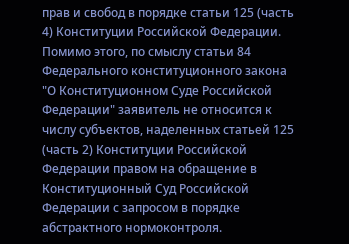прав и свобод в порядке статьи 125 (часть 4) Конституции Российской Федерации. Помимо этого, по смыслу статьи 84 Федерального конституционного закона "О Конституционном Суде Российской Федерации" заявитель не относится к числу субъектов, наделенных статьей 125 (часть 2) Конституции Российской Федерации правом на обращение в Конституционный Суд Российской Федерации с запросом в порядке абстрактного нормоконтроля.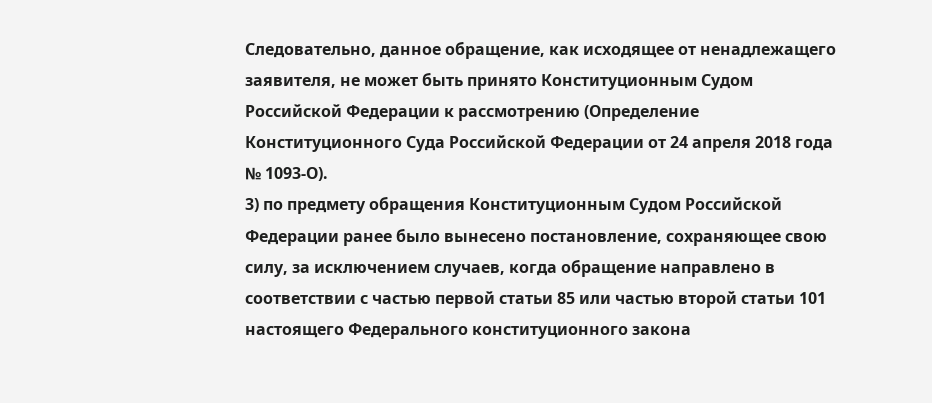Следовательно, данное обращение, как исходящее от ненадлежащего заявителя, не может быть принято Конституционным Судом Российской Федерации к рассмотрению (Определение Конституционного Суда Российской Федерации от 24 апреля 2018 года № 1093-О).
3) по предмету обращения Конституционным Судом Российской Федерации ранее было вынесено постановление, сохраняющее свою силу, за исключением случаев, когда обращение направлено в соответствии с частью первой статьи 85 или частью второй статьи 101 настоящего Федерального конституционного закона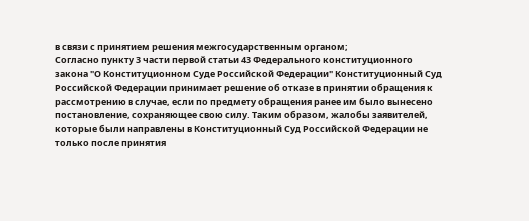в связи с принятием решения межгосударственным органом;
Согласно пункту 3 части первой статьи 43 Федерального конституционного закона "О Конституционном Суде Российской Федерации" Конституционный Суд Российской Федерации принимает решение об отказе в принятии обращения к рассмотрению в случае, если по предмету обращения ранее им было вынесено постановление, сохраняющее свою силу. Таким образом, жалобы заявителей, которые были направлены в Конституционный Суд Российской Федерации не только после принятия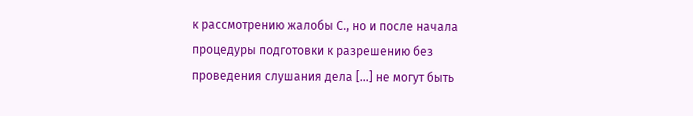к рассмотрению жалобы С., но и после начала процедуры подготовки к разрешению без проведения слушания дела […] не могут быть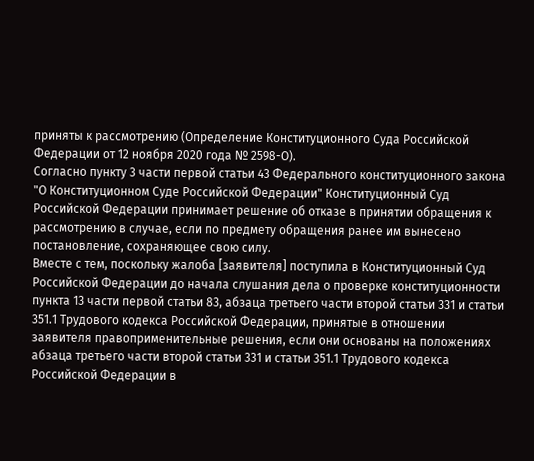приняты к рассмотрению (Определение Конституционного Суда Российской Федерации от 12 ноября 2020 года № 2598-О).
Согласно пункту 3 части первой статьи 43 Федерального конституционного закона "О Конституционном Суде Российской Федерации" Конституционный Суд Российской Федерации принимает решение об отказе в принятии обращения к рассмотрению в случае, если по предмету обращения ранее им вынесено постановление, сохраняющее свою силу.
Вместе с тем, поскольку жалоба [заявителя] поступила в Конституционный Суд Российской Федерации до начала слушания дела о проверке конституционности пункта 13 части первой статьи 83, абзаца третьего части второй статьи 331 и статьи 351.1 Трудового кодекса Российской Федерации, принятые в отношении заявителя правоприменительные решения, если они основаны на положениях абзаца третьего части второй статьи 331 и статьи 351.1 Трудового кодекса Российской Федерации в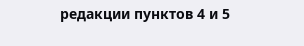редакции пунктов 4 и 5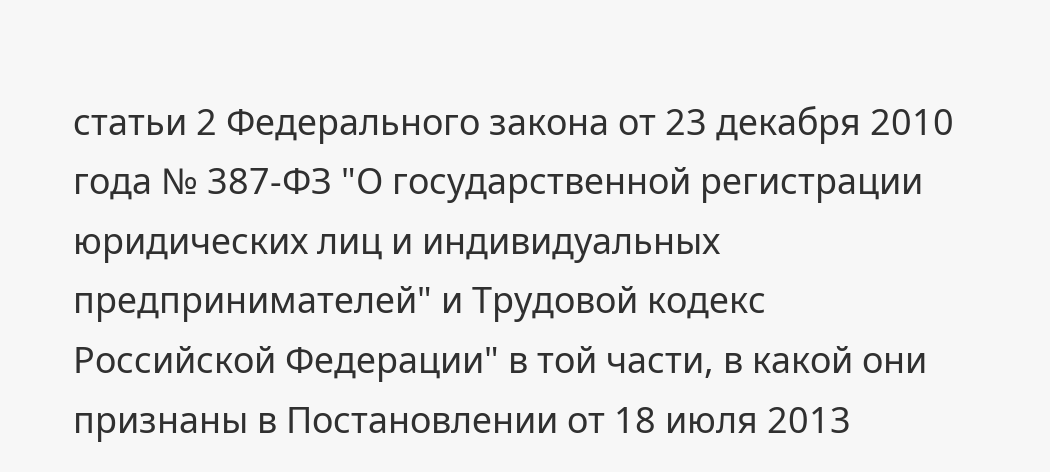статьи 2 Федерального закона от 23 декабря 2010 года № 387-ФЗ "О государственной регистрации юридических лиц и индивидуальных предпринимателей" и Трудовой кодекс Российской Федерации" в той части, в какой они признаны в Постановлении от 18 июля 2013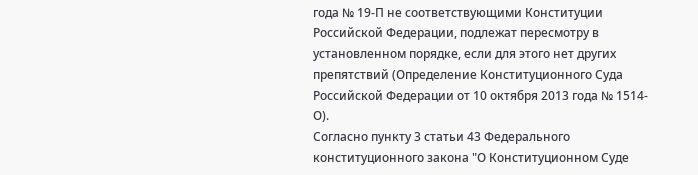года № 19-П не соответствующими Конституции Российской Федерации, подлежат пересмотру в установленном порядке, если для этого нет других препятствий (Определение Конституционного Суда Российской Федерации от 10 октября 2013 года № 1514-О).
Согласно пункту 3 статьи 43 Федерального конституционного закона "О Конституционном Суде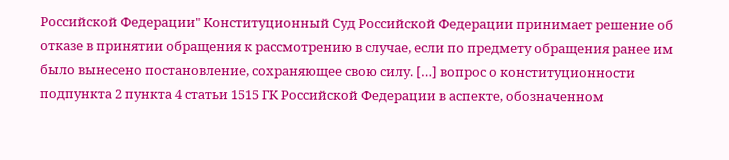Российской Федерации" Конституционный Суд Российской Федерации принимает решение об отказе в принятии обращения к рассмотрению в случае, если по предмету обращения ранее им было вынесено постановление, сохраняющее свою силу. […] вопрос о конституционности подпункта 2 пункта 4 статьи 1515 ГК Российской Федерации в аспекте, обозначенном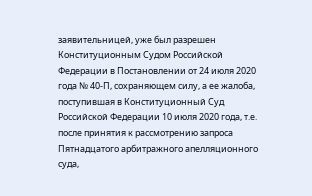заявительницей, уже был разрешен Конституционным Судом Российской Федерации в Постановлении от 24 июля 2020 года № 40-П, сохраняющем силу, а ее жалоба, поступившая в Конституционный Суд Российской Федерации 10 июля 2020 года, т.е. после принятия к рассмотрению запроса Пятнадцатого арбитражного апелляционного суда,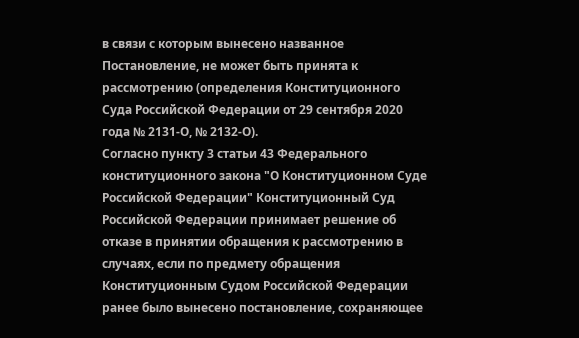в связи с которым вынесено названное Постановление, не может быть принята к рассмотрению (определения Конституционного Суда Российской Федерации от 29 сентября 2020 года № 2131-О, № 2132-О).
Согласно пункту 3 статьи 43 Федерального конституционного закона "О Конституционном Суде Российской Федерации" Конституционный Суд Российской Федерации принимает решение об отказе в принятии обращения к рассмотрению в случаях, если по предмету обращения Конституционным Судом Российской Федерации ранее было вынесено постановление, сохраняющее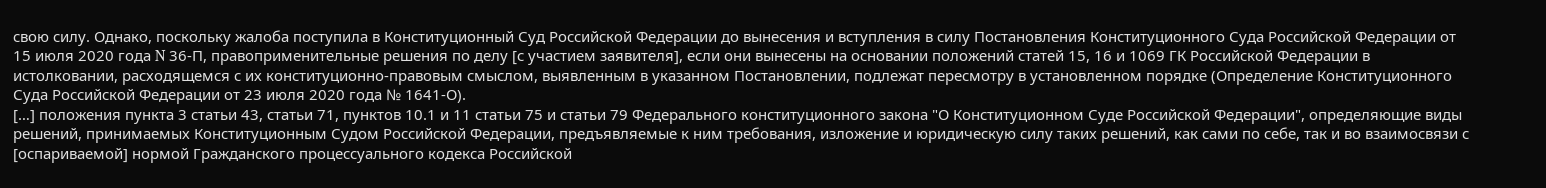свою силу. Однако, поскольку жалоба поступила в Конституционный Суд Российской Федерации до вынесения и вступления в силу Постановления Конституционного Суда Российской Федерации от 15 июля 2020 года N 36-П, правоприменительные решения по делу [с участием заявителя], если они вынесены на основании положений статей 15, 16 и 1069 ГК Российской Федерации в истолковании, расходящемся с их конституционно-правовым смыслом, выявленным в указанном Постановлении, подлежат пересмотру в установленном порядке (Определение Конституционного Суда Российской Федерации от 23 июля 2020 года № 1641-О).
[…] положения пункта 3 статьи 43, статьи 71, пунктов 10.1 и 11 статьи 75 и статьи 79 Федерального конституционного закона "О Конституционном Суде Российской Федерации", определяющие виды решений, принимаемых Конституционным Судом Российской Федерации, предъявляемые к ним требования, изложение и юридическую силу таких решений, как сами по себе, так и во взаимосвязи с [оспариваемой] нормой Гражданского процессуального кодекса Российской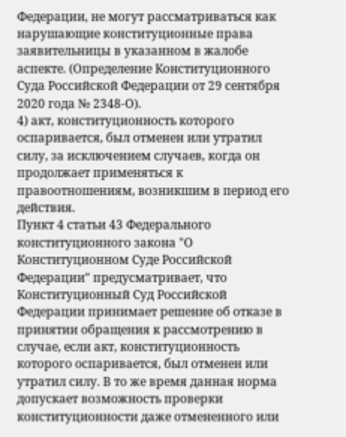Федерации, не могут рассматриваться как нарушающие конституционные права заявительницы в указанном в жалобе аспекте. (Определение Конституционного Суда Российской Федерации от 29 сентября 2020 года № 2348-О).
4) акт, конституционность которого оспаривается, был отменен или утратил силу, за исключением случаев, когда он продолжает применяться к правоотношениям, возникшим в период его действия.
Пункт 4 статьи 43 Федерального конституционного закона "О Конституционном Суде Российской Федерации" предусматривает, что Конституционный Суд Российской Федерации принимает решение об отказе в принятии обращения к рассмотрению в случае, если акт, конституционность которого оспаривается, был отменен или утратил силу. В то же время данная норма допускает возможность проверки конституционности даже отмененного или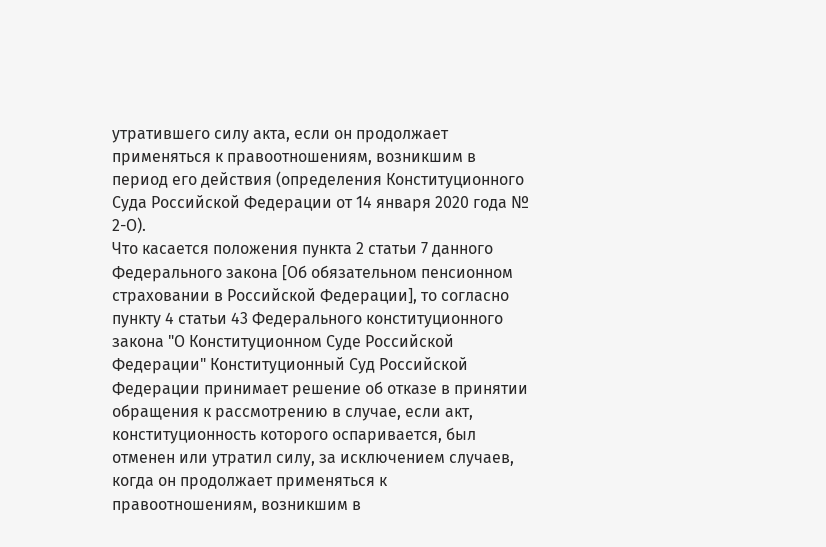утратившего силу акта, если он продолжает применяться к правоотношениям, возникшим в период его действия (определения Конституционного Суда Российской Федерации от 14 января 2020 года № 2-О).
Что касается положения пункта 2 статьи 7 данного Федерального закона [Об обязательном пенсионном страховании в Российской Федерации], то согласно пункту 4 статьи 43 Федерального конституционного закона "О Конституционном Суде Российской Федерации" Конституционный Суд Российской Федерации принимает решение об отказе в принятии обращения к рассмотрению в случае, если акт, конституционность которого оспаривается, был отменен или утратил силу, за исключением случаев, когда он продолжает применяться к правоотношениям, возникшим в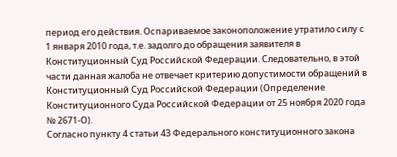период его действия. Оспариваемое законоположение утратило силу с 1 января 2010 года, т.е. задолго до обращения заявителя в Конституционный Суд Российской Федерации. Следовательно, в этой части данная жалоба не отвечает критерию допустимости обращений в Конституционный Суд Российской Федерации (Определение Конституционного Суда Российской Федерации от 25 ноября 2020 года № 2671-О).
Согласно пункту 4 статьи 43 Федерального конституционного закона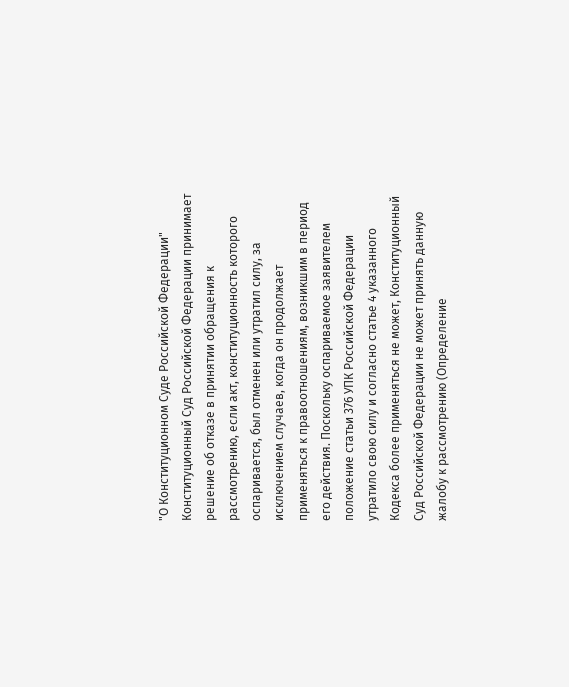"О Конституционном Суде Российской Федерации" Конституционный Суд Российской Федерации принимает решение об отказе в принятии обращения к рассмотрению, если акт, конституционность которого оспаривается, был отменен или утратил силу, за исключением случаев, когда он продолжает применяться к правоотношениям, возникшим в период его действия. Поскольку оспариваемое заявителем положение статьи 376 УПК Российской Федерации утратило свою силу и согласно статье 4 указанного Кодекса более применяться не может, Конституционный Суд Российской Федерации не может принять данную жалобу к рассмотрению (Определение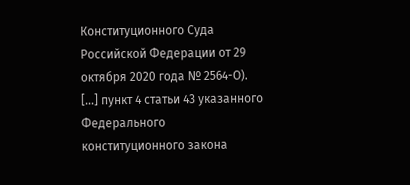Конституционного Суда Российской Федерации от 29 октября 2020 года № 2564-О).
[…] пункт 4 статьи 43 указанного Федерального конституционного закона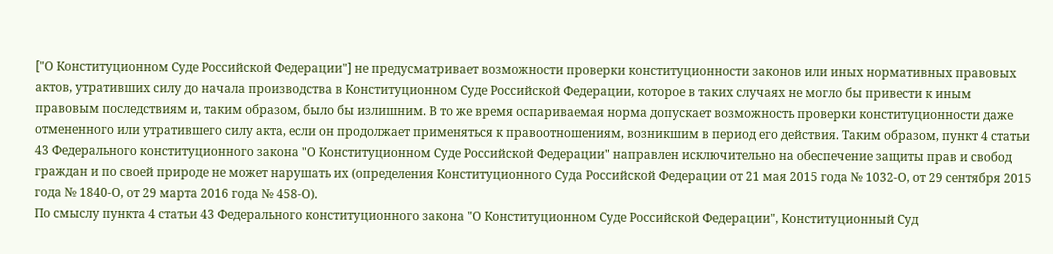["О Конституционном Суде Российской Федерации"] не предусматривает возможности проверки конституционности законов или иных нормативных правовых актов, утративших силу до начала производства в Конституционном Суде Российской Федерации, которое в таких случаях не могло бы привести к иным правовым последствиям и, таким образом, было бы излишним. В то же время оспариваемая норма допускает возможность проверки конституционности даже отмененного или утратившего силу акта, если он продолжает применяться к правоотношениям, возникшим в период его действия. Таким образом, пункт 4 статьи 43 Федерального конституционного закона "О Конституционном Суде Российской Федерации" направлен исключительно на обеспечение защиты прав и свобод граждан и по своей природе не может нарушать их (определения Конституционного Суда Российской Федерации от 21 мая 2015 года № 1032-О, от 29 сентября 2015 года № 1840-О, от 29 марта 2016 года № 458-О).
По смыслу пункта 4 статьи 43 Федерального конституционного закона "О Конституционном Суде Российской Федерации", Конституционный Суд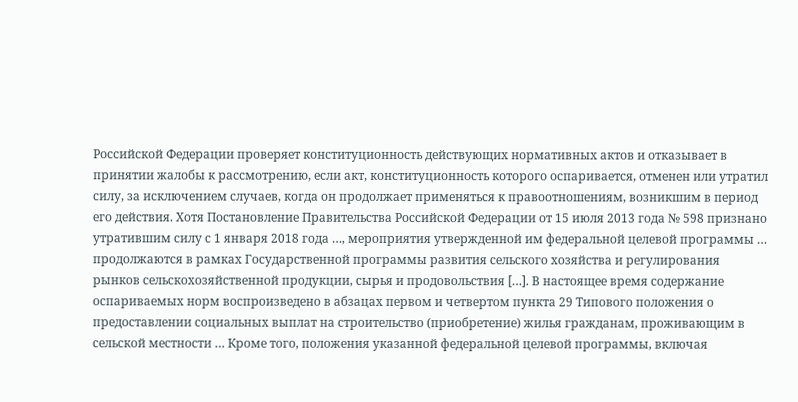Российской Федерации проверяет конституционность действующих нормативных актов и отказывает в принятии жалобы к рассмотрению, если акт, конституционность которого оспаривается, отменен или утратил силу, за исключением случаев, когда он продолжает применяться к правоотношениям, возникшим в период его действия. Хотя Постановление Правительства Российской Федерации от 15 июля 2013 года № 598 признано утратившим силу с 1 января 2018 года …, мероприятия утвержденной им федеральной целевой программы … продолжаются в рамках Государственной программы развития сельского хозяйства и регулирования рынков сельскохозяйственной продукции, сырья и продовольствия […]. В настоящее время содержание оспариваемых норм воспроизведено в абзацах первом и четвертом пункта 29 Типового положения о предоставлении социальных выплат на строительство (приобретение) жилья гражданам, проживающим в сельской местности … Кроме того, положения указанной федеральной целевой программы, включая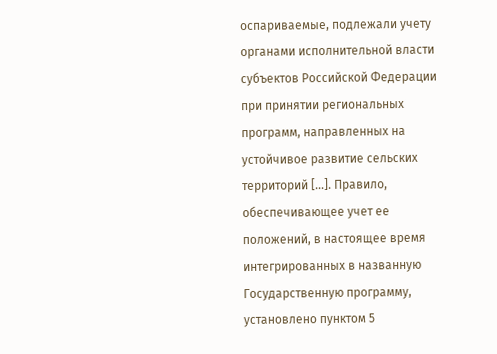оспариваемые, подлежали учету органами исполнительной власти субъектов Российской Федерации при принятии региональных программ, направленных на устойчивое развитие сельских территорий […]. Правило, обеспечивающее учет ее положений, в настоящее время интегрированных в названную Государственную программу, установлено пунктом 5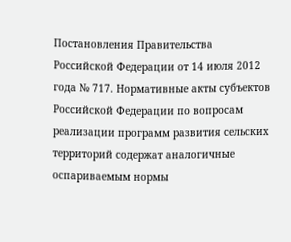Постановления Правительства Российской Федерации от 14 июля 2012 года № 717. Нормативные акты субъектов Российской Федерации по вопросам реализации программ развития сельских территорий содержат аналогичные оспариваемым нормы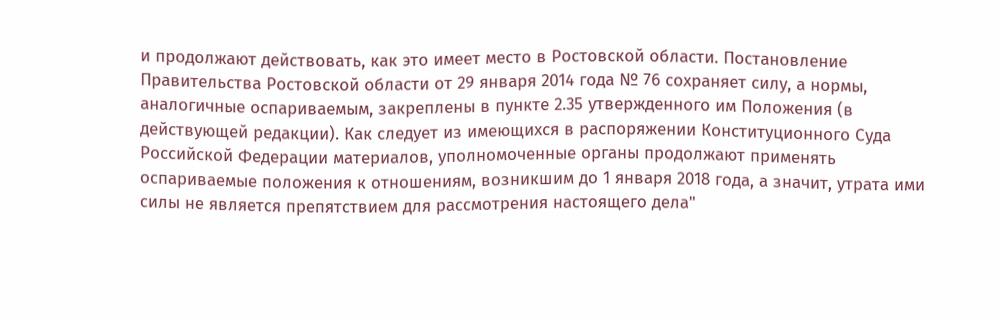и продолжают действовать, как это имеет место в Ростовской области. Постановление Правительства Ростовской области от 29 января 2014 года № 76 сохраняет силу, а нормы, аналогичные оспариваемым, закреплены в пункте 2.35 утвержденного им Положения (в действующей редакции). Как следует из имеющихся в распоряжении Конституционного Суда Российской Федерации материалов, уполномоченные органы продолжают применять оспариваемые положения к отношениям, возникшим до 1 января 2018 года, а значит, утрата ими силы не является препятствием для рассмотрения настоящего дела"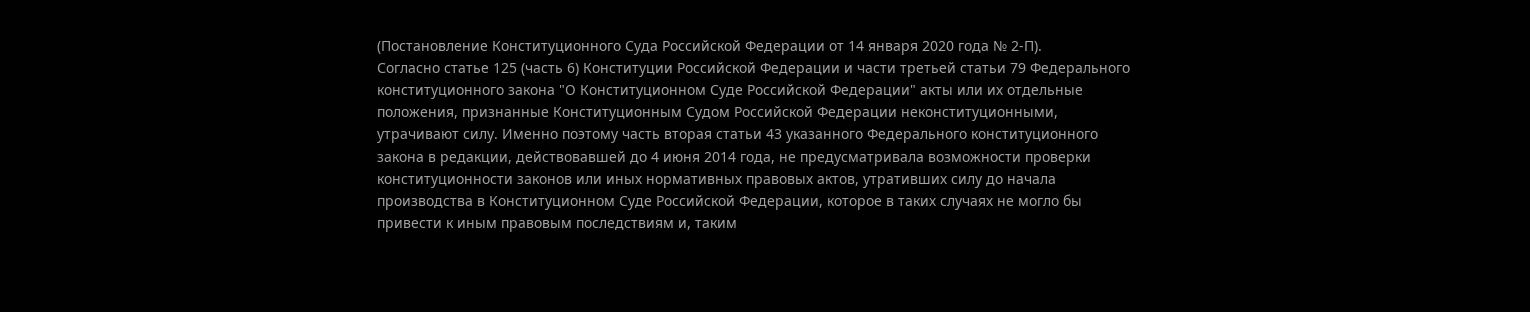(Постановление Конституционного Суда Российской Федерации от 14 января 2020 года № 2-П).
Согласно статье 125 (часть 6) Конституции Российской Федерации и части третьей статьи 79 Федерального конституционного закона "О Конституционном Суде Российской Федерации" акты или их отдельные положения, признанные Конституционным Судом Российской Федерации неконституционными, утрачивают силу. Именно поэтому часть вторая статьи 43 указанного Федерального конституционного закона в редакции, действовавшей до 4 июня 2014 года, не предусматривала возможности проверки конституционности законов или иных нормативных правовых актов, утративших силу до начала производства в Конституционном Суде Российской Федерации, которое в таких случаях не могло бы привести к иным правовым последствиям и, таким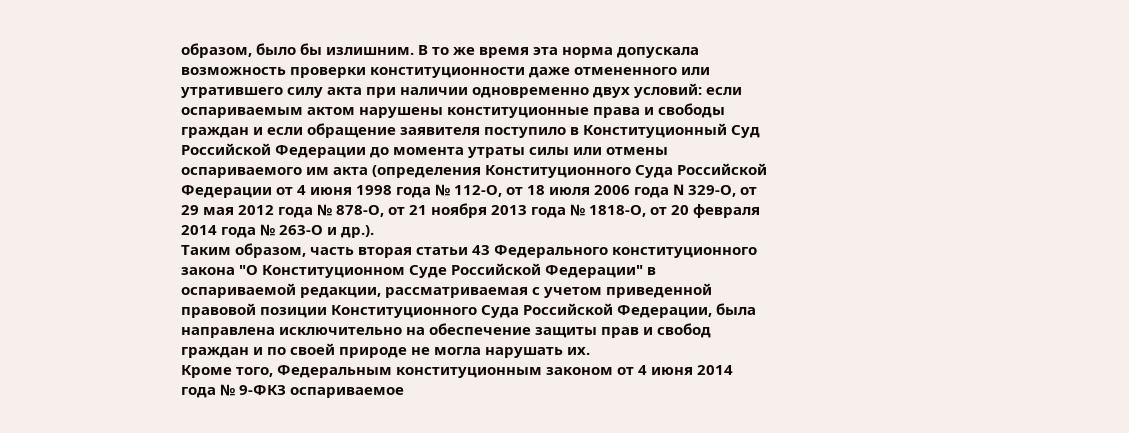образом, было бы излишним. В то же время эта норма допускала возможность проверки конституционности даже отмененного или утратившего силу акта при наличии одновременно двух условий: если оспариваемым актом нарушены конституционные права и свободы граждан и если обращение заявителя поступило в Конституционный Суд Российской Федерации до момента утраты силы или отмены оспариваемого им акта (определения Конституционного Суда Российской Федерации от 4 июня 1998 года № 112-О, от 18 июля 2006 года N 329-О, от 29 мая 2012 года № 878-О, от 21 ноября 2013 года № 1818-О, от 20 февраля 2014 года № 263-О и др.).
Таким образом, часть вторая статьи 43 Федерального конституционного закона "О Конституционном Суде Российской Федерации" в оспариваемой редакции, рассматриваемая с учетом приведенной правовой позиции Конституционного Суда Российской Федерации, была направлена исключительно на обеспечение защиты прав и свобод граждан и по своей природе не могла нарушать их.
Кроме того, Федеральным конституционным законом от 4 июня 2014 года № 9-ФКЗ оспариваемое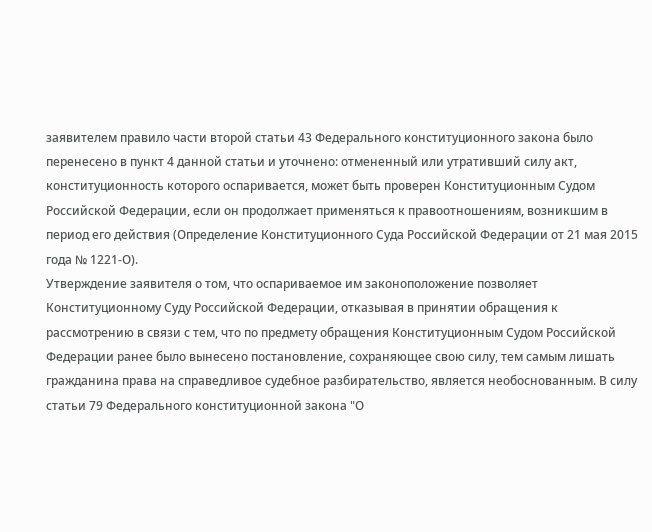заявителем правило части второй статьи 43 Федерального конституционного закона было перенесено в пункт 4 данной статьи и уточнено: отмененный или утративший силу акт, конституционность которого оспаривается, может быть проверен Конституционным Судом Российской Федерации, если он продолжает применяться к правоотношениям, возникшим в период его действия (Определение Конституционного Суда Российской Федерации от 21 мая 2015 года № 1221-О).
Утверждение заявителя о том, что оспариваемое им законоположение позволяет Конституционному Суду Российской Федерации, отказывая в принятии обращения к рассмотрению в связи с тем, что по предмету обращения Конституционным Судом Российской Федерации ранее было вынесено постановление, сохраняющее свою силу, тем самым лишать гражданина права на справедливое судебное разбирательство, является необоснованным. В силу статьи 79 Федерального конституционной закона "О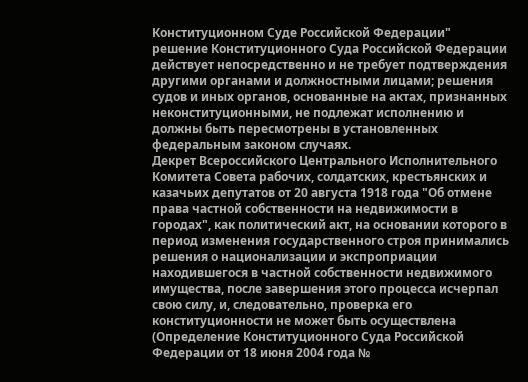Конституционном Суде Российской Федерации" решение Конституционного Суда Российской Федерации действует непосредственно и не требует подтверждения другими органами и должностными лицами; решения судов и иных органов, основанные на актах, признанных неконституционными, не подлежат исполнению и должны быть пересмотрены в установленных федеральным законом случаях.
Декрет Всероссийского Центрального Исполнительного Комитета Совета рабочих, солдатских, крестьянских и казачьих депутатов от 20 августа 1918 года "Об отмене права частной собственности на недвижимости в городах", как политический акт, на основании которого в период изменения государственного строя принимались решения о национализации и экспроприации находившегося в частной собственности недвижимого имущества, после завершения этого процесса исчерпал свою силу, и, следовательно, проверка его конституционности не может быть осуществлена (Определение Конституционного Суда Российской Федерации от 18 июня 2004 года №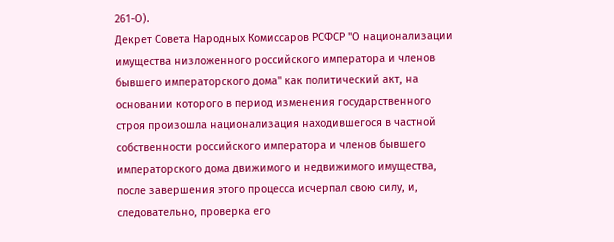261-О).
Декрет Совета Народных Комиссаров РСФСР "О национализации имущества низложенного российского императора и членов бывшего императорского дома" как политический акт, на основании которого в период изменения государственного строя произошла национализация находившегося в частной собственности российского императора и членов бывшего императорского дома движимого и недвижимого имущества, после завершения этого процесса исчерпал свою силу, и, следовательно, проверка его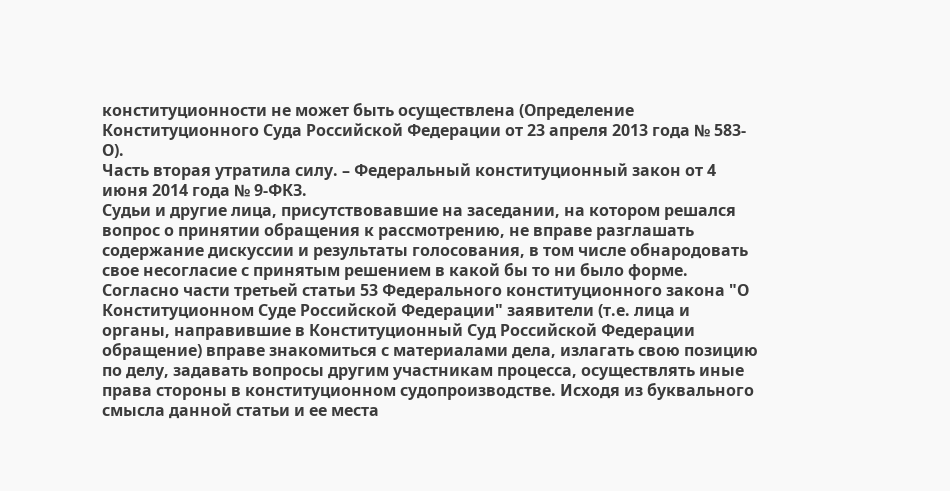конституционности не может быть осуществлена (Определение Конституционного Суда Российской Федерации от 23 апреля 2013 года № 583-О).
Часть вторая утратила силу. – Федеральный конституционный закон от 4 июня 2014 года № 9-ФКЗ.
Судьи и другие лица, присутствовавшие на заседании, на котором решался вопрос о принятии обращения к рассмотрению, не вправе разглашать содержание дискуссии и результаты голосования, в том числе обнародовать свое несогласие с принятым решением в какой бы то ни было форме.
Согласно части третьей статьи 53 Федерального конституционного закона "О Конституционном Суде Российской Федерации" заявители (т.е. лица и органы, направившие в Конституционный Суд Российской Федерации обращение) вправе знакомиться с материалами дела, излагать свою позицию по делу, задавать вопросы другим участникам процесса, осуществлять иные права стороны в конституционном судопроизводстве. Исходя из буквального смысла данной статьи и ее места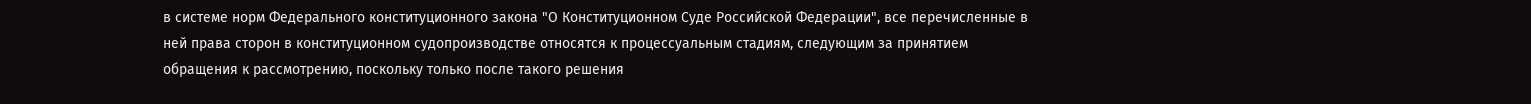в системе норм Федерального конституционного закона "О Конституционном Суде Российской Федерации", все перечисленные в ней права сторон в конституционном судопроизводстве относятся к процессуальным стадиям, следующим за принятием обращения к рассмотрению, поскольку только после такого решения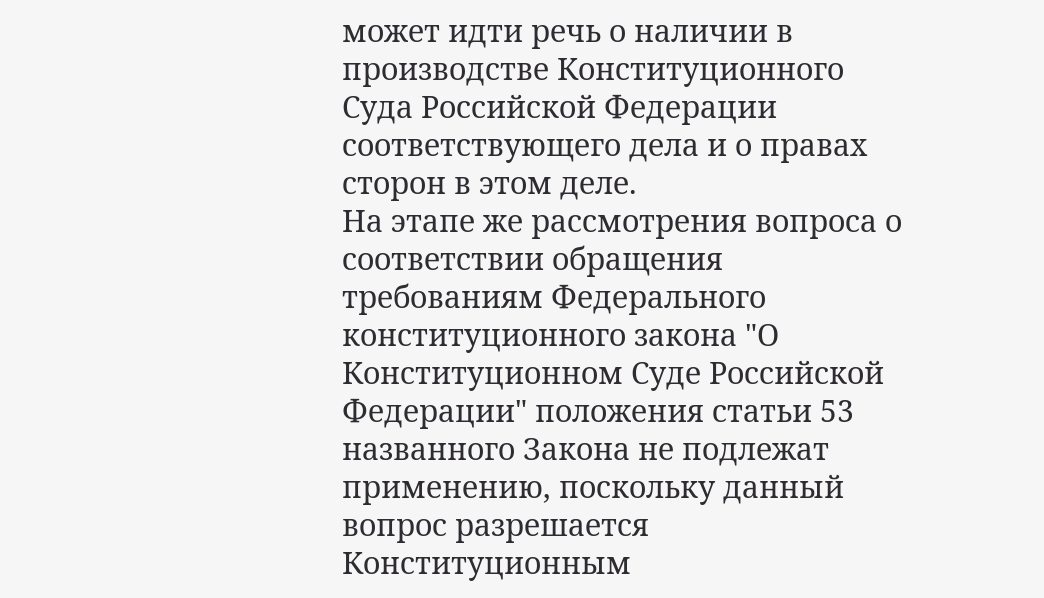может идти речь о наличии в производстве Конституционного Суда Российской Федерации соответствующего дела и о правах сторон в этом деле.
На этапе же рассмотрения вопроса о соответствии обращения требованиям Федерального конституционного закона "О Конституционном Суде Российской Федерации" положения статьи 53 названного Закона не подлежат применению, поскольку данный вопрос разрешается Конституционным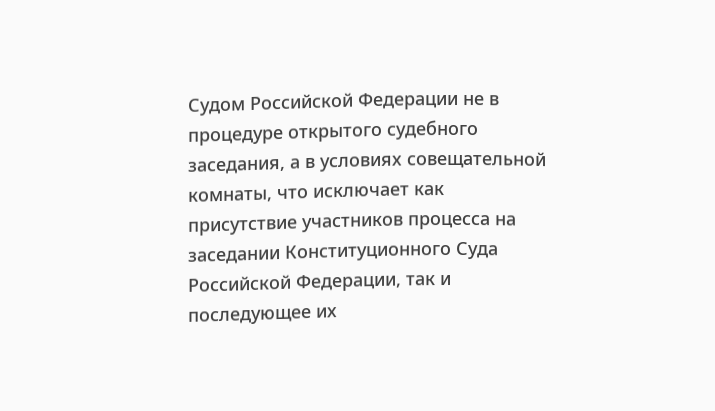Судом Российской Федерации не в процедуре открытого судебного заседания, а в условиях совещательной комнаты, что исключает как присутствие участников процесса на заседании Конституционного Суда Российской Федерации, так и последующее их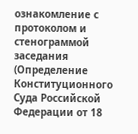ознакомление с протоколом и стенограммой заседания (Определение Конституционного Суда Российской Федерации от 18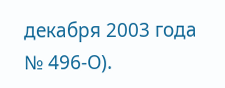декабря 2003 года № 496-О).